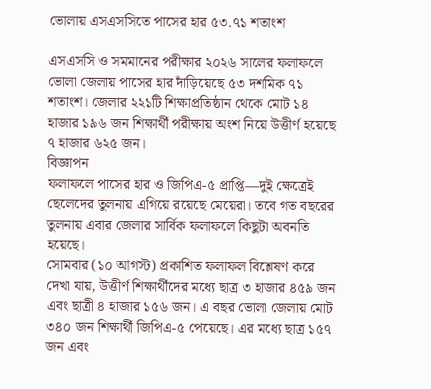ভোলায় এসএসসিতে পাসের হার ৫৩.৭১ শতাংশ

এসএসসি ও সমমানের পরীক্ষার ২০২৬ সালের ফলাফলে ভোলা জেলায় পাসের হার দাঁড়িয়েছে ৫৩ দশমিক ৭১ শতাংশ। জেলার ২২১টি শিক্ষাপ্রতিষ্ঠান থেকে মোট ১৪ হাজার ১৯৬ জন শিক্ষার্থী পরীক্ষায় অংশ নিয়ে উত্তীর্ণ হয়েছে ৭ হাজার ৬২৫ জন।
বিজ্ঞাপন
ফলাফলে পাসের হার ও জিপিএ-৫ প্রাপ্তি—দুই ক্ষেত্রেই ছেলেদের তুলনায় এগিয়ে রয়েছে মেয়েরা। তবে গত বছরের তুলনায় এবার জেলার সার্বিক ফলাফলে কিছুটা অবনতি হয়েছে।
সোমবার (১০ আগস্ট) প্রকাশিত ফলাফল বিশ্লেষণ করে দেখা যায়, উত্তীর্ণ শিক্ষার্থীদের মধ্যে ছাত্র ৩ হাজার ৪৫৯ জন এবং ছাত্রী ৪ হাজার ১৫৬ জন। এ বছর ভোলা জেলায় মোট ৩৪০ জন শিক্ষার্থী জিপিএ-৫ পেয়েছে। এর মধ্যে ছাত্র ১৫৭ জন এবং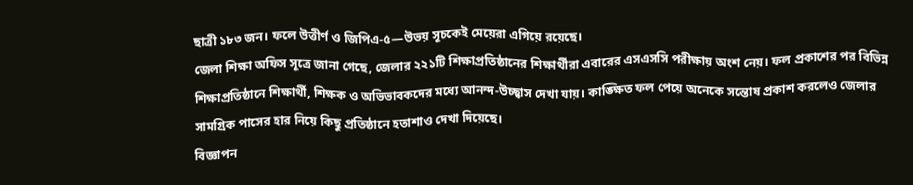ছাত্রী ১৮৩ জন। ফলে উত্তীর্ণ ও জিপিএ-৫—উভয় সূচকেই মেয়েরা এগিয়ে রয়েছে।
জেলা শিক্ষা অফিস সূত্রে জানা গেছে, জেলার ২২১টি শিক্ষাপ্রতিষ্ঠানের শিক্ষার্থীরা এবারের এসএসসি পরীক্ষায় অংশ নেয়। ফল প্রকাশের পর বিভিন্ন শিক্ষাপ্রতিষ্ঠানে শিক্ষার্থী, শিক্ষক ও অভিভাবকদের মধ্যে আনন্দ-উচ্ছ্বাস দেখা যায়। কাঙ্ক্ষিত ফল পেয়ে অনেকে সন্তোষ প্রকাশ করলেও জেলার সামগ্রিক পাসের হার নিয়ে কিছু প্রতিষ্ঠানে হতাশাও দেখা দিয়েছে।
বিজ্ঞাপন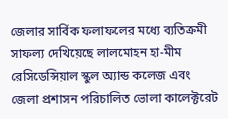জেলার সার্বিক ফলাফলের মধ্যে ব্যতিক্রমী সাফল্য দেখিয়েছে লালমোহন হা-মীম রেসিডেন্সিয়াল স্কুল অ্যান্ড কলেজ এবং জেলা প্রশাসন পরিচালিত ভোলা কালেক্টরেট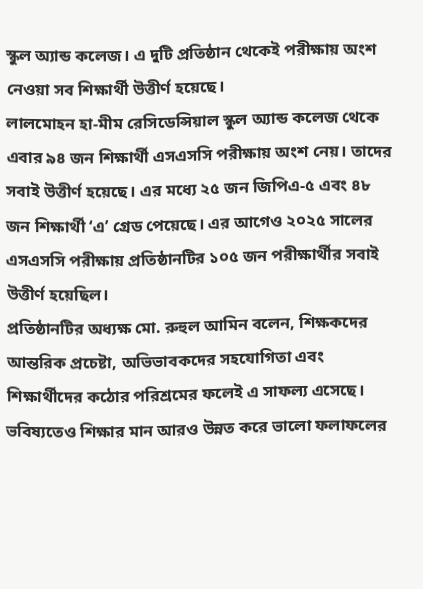স্কুল অ্যান্ড কলেজ। এ দুটি প্রতিষ্ঠান থেকেই পরীক্ষায় অংশ নেওয়া সব শিক্ষার্থী উত্তীর্ণ হয়েছে।
লালমোহন হা-মীম রেসিডেন্সিয়াল স্কুল অ্যান্ড কলেজ থেকে এবার ৯৪ জন শিক্ষার্থী এসএসসি পরীক্ষায় অংশ নেয়। তাদের সবাই উত্তীর্ণ হয়েছে। এর মধ্যে ২৫ জন জিপিএ-৫ এবং ৪৮ জন শিক্ষার্থী ‘এ’ গ্রেড পেয়েছে। এর আগেও ২০২৫ সালের এসএসসি পরীক্ষায় প্রতিষ্ঠানটির ১০৫ জন পরীক্ষার্থীর সবাই উত্তীর্ণ হয়েছিল।
প্রতিষ্ঠানটির অধ্যক্ষ মো. রুহুল আমিন বলেন, শিক্ষকদের আন্তরিক প্রচেষ্টা, অভিভাবকদের সহযোগিতা এবং শিক্ষার্থীদের কঠোর পরিশ্রমের ফলেই এ সাফল্য এসেছে। ভবিষ্যতেও শিক্ষার মান আরও উন্নত করে ভালো ফলাফলের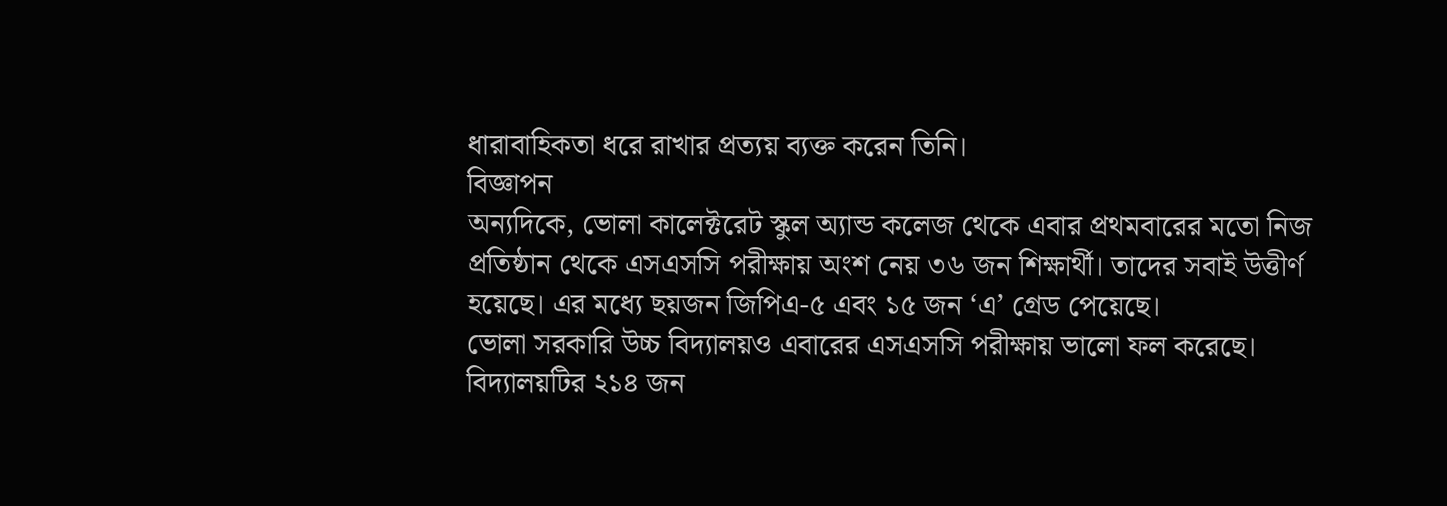ধারাবাহিকতা ধরে রাখার প্রত্যয় ব্যক্ত করেন তিনি।
বিজ্ঞাপন
অন্যদিকে, ভোলা কালেক্টরেট স্কুল অ্যান্ড কলেজ থেকে এবার প্রথমবারের মতো নিজ প্রতিষ্ঠান থেকে এসএসসি পরীক্ষায় অংশ নেয় ৩৬ জন শিক্ষার্থী। তাদের সবাই উত্তীর্ণ হয়েছে। এর মধ্যে ছয়জন জিপিএ-৫ এবং ১৫ জন ‘এ’ গ্রেড পেয়েছে।
ভোলা সরকারি উচ্চ বিদ্যালয়ও এবারের এসএসসি পরীক্ষায় ভালো ফল করেছে। বিদ্যালয়টির ২১৪ জন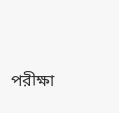পরীক্ষা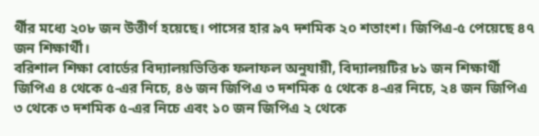র্থীর মধ্যে ২০৮ জন উত্তীর্ণ হয়েছে। পাসের হার ৯৭ দশমিক ২০ শতাংশ। জিপিএ-৫ পেয়েছে ৪৭ জন শিক্ষার্থী।
বরিশাল শিক্ষা বোর্ডের বিদ্যালয়ভিত্তিক ফলাফল অনুযায়ী, বিদ্যালয়টির ৮১ জন শিক্ষার্থী জিপিএ ৪ থেকে ৫-এর নিচে, ৪৬ জন জিপিএ ৩ দশমিক ৫ থেকে ৪-এর নিচে, ২৪ জন জিপিএ ৩ থেকে ৩ দশমিক ৫-এর নিচে এবং ১০ জন জিপিএ ২ থেকে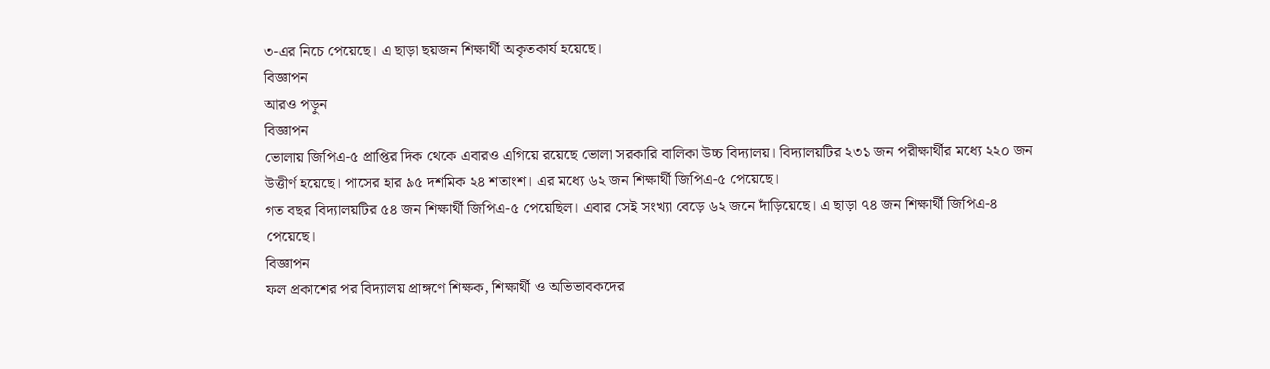৩-এর নিচে পেয়েছে। এ ছাড়া ছয়জন শিক্ষার্থী অকৃতকার্য হয়েছে।
বিজ্ঞাপন
আরও পড়ুন
বিজ্ঞাপন
ভোলায় জিপিএ-৫ প্রাপ্তির দিক থেকে এবারও এগিয়ে রয়েছে ভোলা সরকারি বালিকা উচ্চ বিদ্যালয়। বিদ্যালয়টির ২৩১ জন পরীক্ষার্থীর মধ্যে ২২০ জন উত্তীর্ণ হয়েছে। পাসের হার ৯৫ দশমিক ২৪ শতাংশ। এর মধ্যে ৬২ জন শিক্ষার্থী জিপিএ-৫ পেয়েছে।
গত বছর বিদ্যালয়টির ৫৪ জন শিক্ষার্থী জিপিএ-৫ পেয়েছিল। এবার সেই সংখ্যা বেড়ে ৬২ জনে দাঁড়িয়েছে। এ ছাড়া ৭৪ জন শিক্ষার্থী জিপিএ-৪ পেয়েছে।
বিজ্ঞাপন
ফল প্রকাশের পর বিদ্যালয় প্রাঙ্গণে শিক্ষক, শিক্ষার্থী ও অভিভাবকদের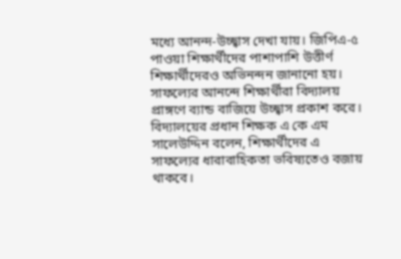মধ্যে আনন্দ-উচ্ছ্বাস দেখা যায়। জিপিএ-৫ পাওয়া শিক্ষার্থীদের পাশাপাশি উত্তীর্ণ শিক্ষার্থীদেরও অভিনন্দন জানানো হয়। সাফল্যের আনন্দে শিক্ষার্থীরা বিদ্যালয় প্রাঙ্গণে ব্যান্ড বাজিয়ে উচ্ছ্বাস প্রকাশ করে।
বিদ্যালয়ের প্রধান শিক্ষক এ কে এম সালেউদ্দিন বলেন, শিক্ষার্থীদের এ সাফল্যের ধারাবাহিকতা ভবিষ্যতেও বজায় থাকবে।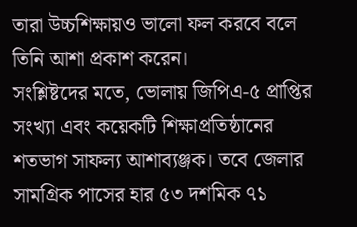তারা উচ্চশিক্ষায়ও ভালো ফল করবে বলে তিনি আশা প্রকাশ করেন।
সংশ্লিষ্টদের মতে, ভোলায় জিপিএ-৫ প্রাপ্তির সংখ্যা এবং কয়েকটি শিক্ষাপ্রতিষ্ঠানের শতভাগ সাফল্য আশাব্যঞ্জক। তবে জেলার সামগ্রিক পাসের হার ৫৩ দশমিক ৭১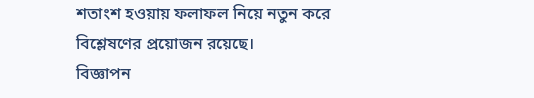শতাংশ হওয়ায় ফলাফল নিয়ে নতুন করে বিশ্লেষণের প্রয়োজন রয়েছে।
বিজ্ঞাপন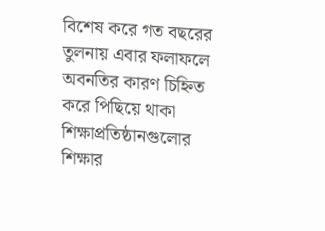বিশেষ করে গত বছরের তুলনায় এবার ফলাফলে অবনতির কারণ চিহ্নিত করে পিছিয়ে থাকা শিক্ষাপ্রতিষ্ঠানগুলোর শিক্ষার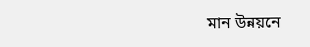মান উন্নয়নে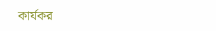কার্যকর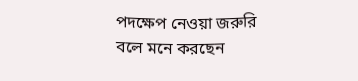পদক্ষেপ নেওয়া জরুরি বলে মনে করছেন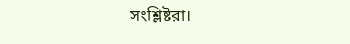সংশ্লিষ্টরা।